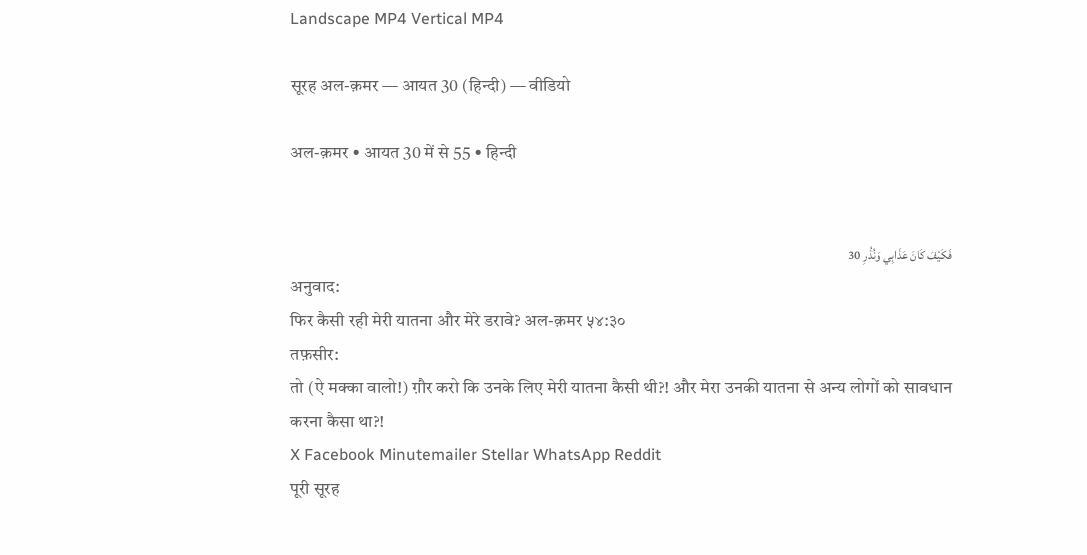Landscape MP4 Vertical MP4

सूरह अल-क़मर — आयत 30 (हिन्दी) — वीडियो

अल-क़मर • आयत 30 में से 55 • हिन्दी


فَكَيْفَ كَانَ عَذَابِي وَنُذُرِ 30
अनुवाद:
फिर कैसी रही मेरी यातना और मेरे डरावे? अल-क़मर ५४:३०
तफ़सीर:
तो (ऐ मक्का वालो!) ग़ौर करो कि उनके लिए मेरी यातना कैसी थी?! और मेरा उनकी यातना से अन्य लोगों को सावधान करना कैसा था?!
X Facebook Minutemailer Stellar WhatsApp Reddit
पूरी सूरह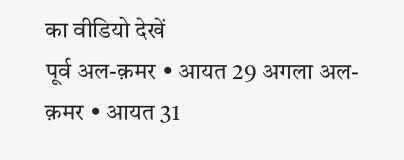का वीडियो देखें
पूर्व अल-क़मर • आयत 29 अगला अल-क़मर • आयत 31